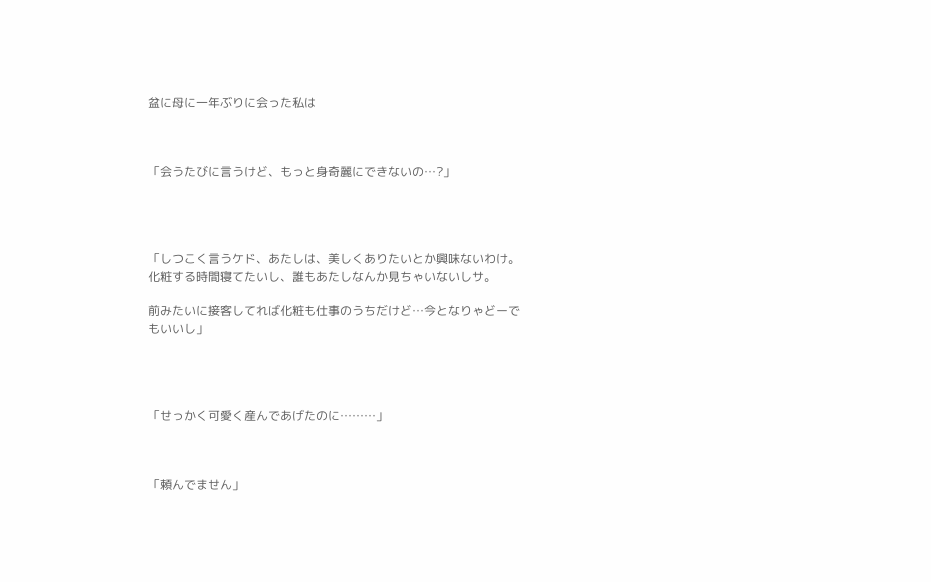盆に母に一年ぶりに会った私は



「会うたびに言うけど、もっと身奇麗にできないの…?」




「しつこく言うケド、あたしは、美しくありたいとか興味ないわけ。化粧する時間寝てたいし、誰もあたしなんか見ちゃいないしサ。

前みたいに接客してれば化粧も仕事のうちだけど…今となりゃどーでもいいし」




「せっかく可愛く産んであげたのに………」



「頼んでません」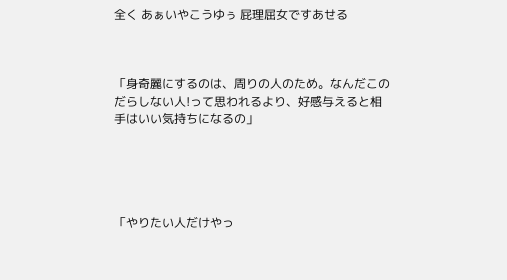全く あぁいやこうゆぅ 屁理屈女ですあせる



「身奇麗にするのは、周りの人のため。なんだこのだらしない人!って思われるより、好感与えると相手はいい気持ちになるの」





「やりたい人だけやっ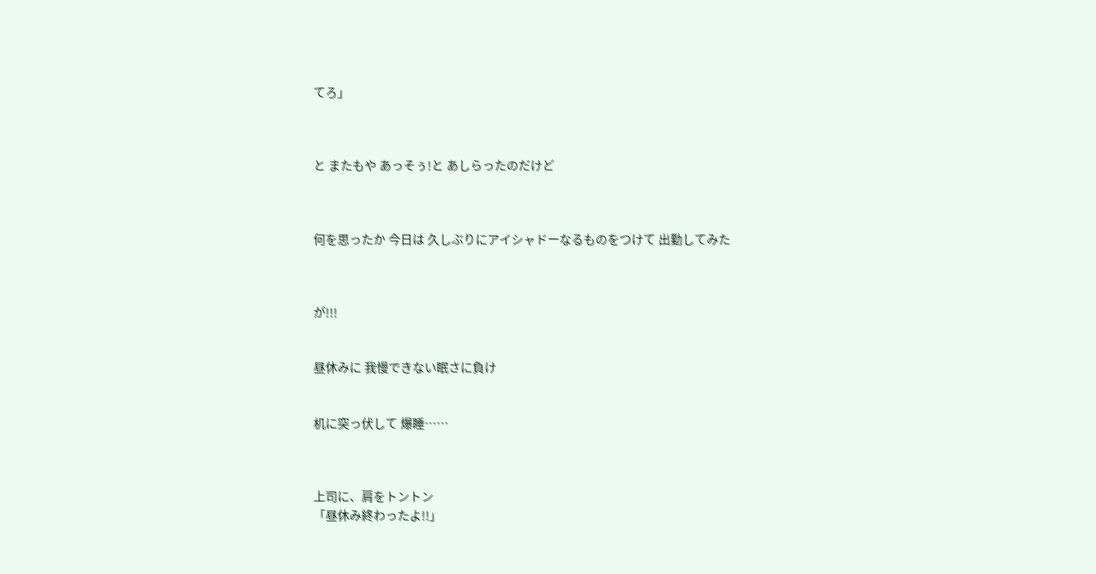てろ」



と またもや あっそぅ!と あしらったのだけど



何を思ったか 今日は 久しぶりにアイシャドーなるものをつけて 出勤してみた



が!!!


昼休みに 我慢できない眠さに負け


机に突っ伏して 爆睡……



上司に、肩をトントン
「昼休み終わったよ!!」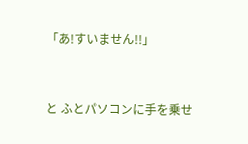「あ!すいません!!」


と ふとパソコンに手を乗せ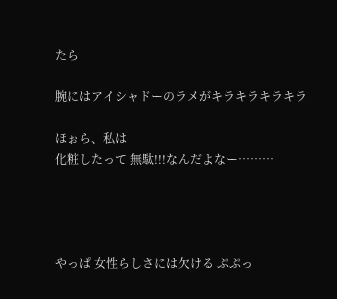たら

腕にはアイシャドーのラメがキラキラキラキラ

ほぉら、私は
化粧したって 無駄!!!なんだよなー………




やっぱ 女性らしさには欠ける ぷぷっ